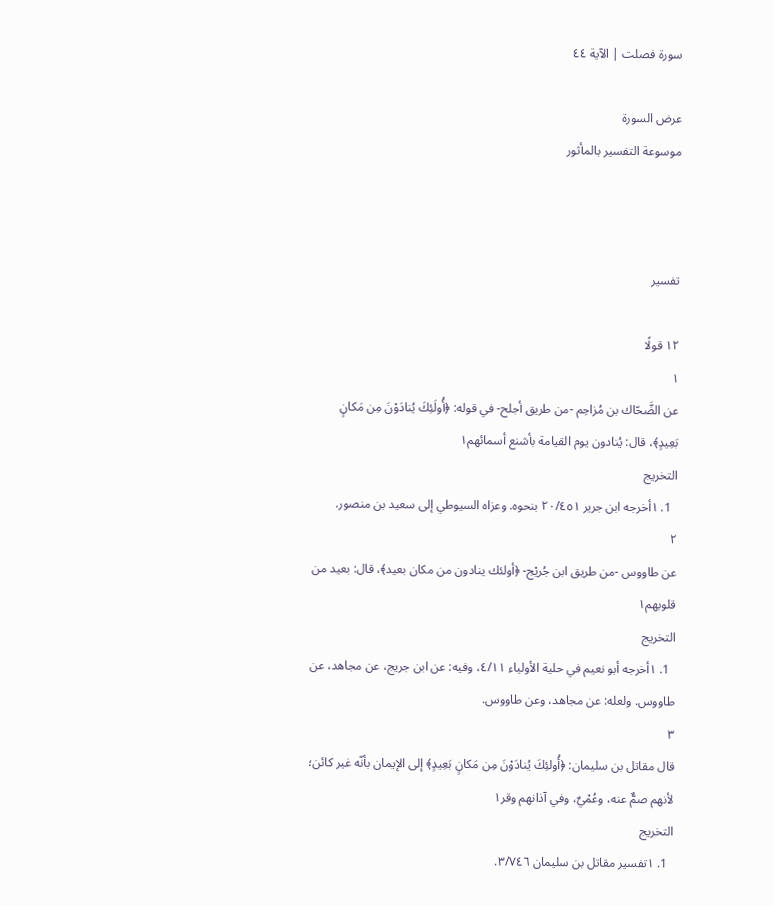سورة فصلت | الآية ٤٤

عرض السورة
موسوعة التفسير بالمأثور



تفسير

١٢ قولًا
١
عن الضَّحّاك بن مُزاحِم -من طريق أجلح- في قوله: ﴿أُولَئِكَ يُنادَوْنَ مِن مَكانٍ بَعِيدٍ﴾، قال: يُنادون يوم القيامة بأشنع أسمائهم١
التخريج
  1. ١أخرجه ابن جرير ٢٠/٤٥١ بنحوه. وعزاه السيوطي إلى سعيد بن منصور.
٢
عن طاووس -من طريق ابن جُريْج- ﴿أولئك ينادون من مكان بعيد﴾، قال: بعيد من قلوبهم١
التخريج
  1. ١أخرجه أبو نعيم في حلية الأولياء ٤/١١، وفيه: عن ابن جريج، عن مجاهد، عن طاووس. ولعله: عن مجاهد، وعن طاووس.
٣
قال مقاتل بن سليمان: ﴿أُولئِكَ يُنادَوْنَ مِن مَكانٍ بَعِيدٍ﴾ إلى الإيمان بأنّه غير كائن؛ لأنهم صمٌّ عنه، وعُمْيٌ، وفي آذانهم وقر١
التخريج
  1. ١تفسير مقاتل بن سليمان ٣/٧٤٦.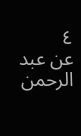٤
عن عبد الرحمن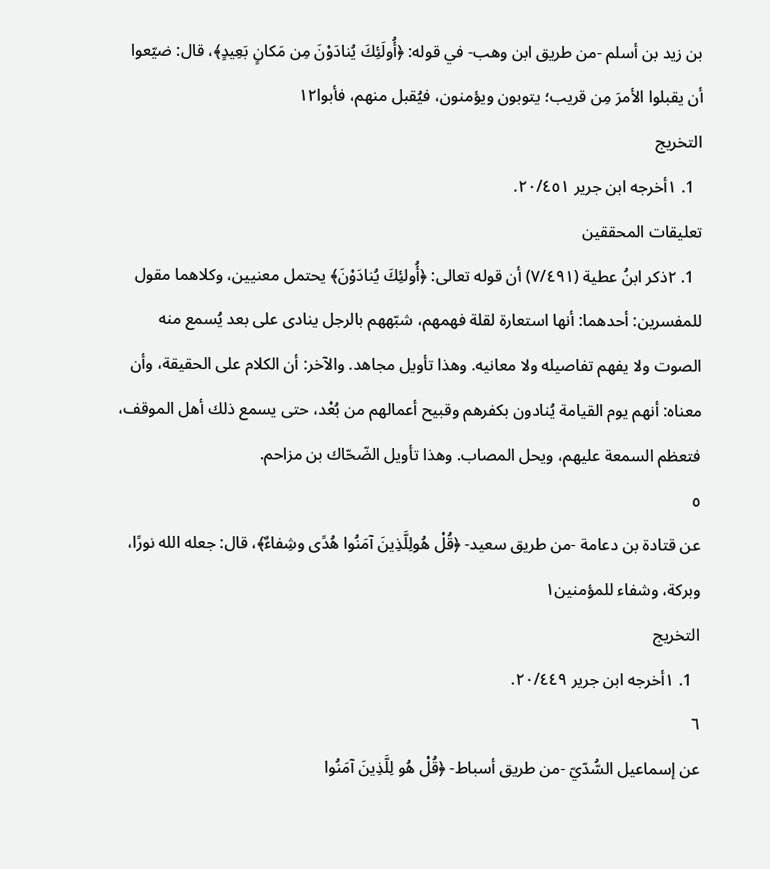بن زيد بن أسلم -من طريق ابن وهب- في قوله: ﴿أُولَئِكَ يُنادَوْنَ مِن مَكانٍ بَعِيدٍ﴾، قال: ضيّعوا أن يقبلوا الأمرَ مِن قريب؛ يتوبون ويؤمنون، فيُقبل منهم، فأبوا١٢
التخريج
  1. ١أخرجه ابن جرير ٢٠/٤٥١.
تعليقات المحققين
  1. ٢ذكر ابنُ عطية (٧/٤٩١) أن قوله تعالى: ﴿أُولئِكَ يُنادَوْنَ﴾ يحتمل معنيين، وكلاهما مقول للمفسرين: أحدهما: أنها استعارة لقلة فهمهم، شبّههم بالرجل ينادى على بعد يُسمع منه الصوت ولا يفهم تفاصيله ولا معانيه. وهذا تأويل مجاهد. والآخر: أن الكلام على الحقيقة، وأن معناه: أنهم يوم القيامة يُنادون بكفرهم وقبيح أعمالهم من بُعْد، حتى يسمع ذلك أهل الموقف، فتعظم السمعة عليهم، ويحل المصاب. وهذا تأويل الضّحّاك بن مزاحم.
٥
عن قتادة بن دعامة -من طريق سعيد- ﴿قُلْ هُولِلَّذِينَ آمَنُوا هُدًى وشِفاءٌ﴾، قال: جعله الله نورًا، وبركة، وشفاء للمؤمنين١
التخريج
  1. ١أخرجه ابن جرير ٢٠/٤٤٩.
٦
عن إسماعيل السُّدّيّ -من طريق أسباط- ﴿قُلْ هُو لِلَّذِينَ آمَنُوا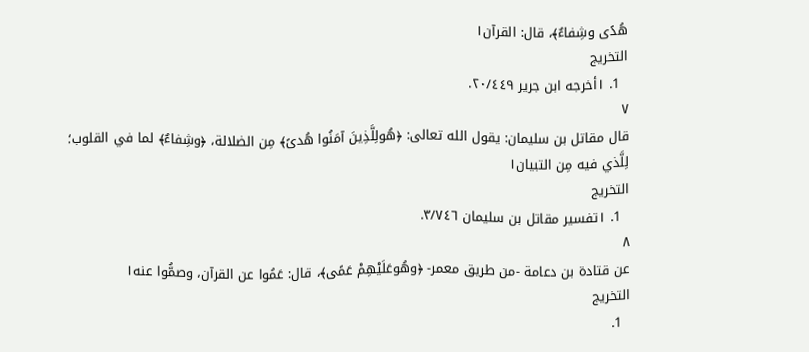هُدًى وشِفاءٌ﴾، قال: القرآن١
التخريج
  1. ١أخرجه ابن جرير ٢٠/٤٤٩.
٧
قال مقاتل بن سليمان: يقول الله تعالى: ﴿هُولِلَّذِينَ آمَنُوا هُدىً﴾ مِن الضلالة، ﴿وشِفاءٌ﴾ لما في القلوب؛ لِلَّذي فيه مِن التبيان١
التخريج
  1. ١تفسير مقاتل بن سليمان ٣/٧٤٦.
٨
عن قتادة بن دعامة -من طريق معمر- ﴿وهُوعَلَيْهِمْ عَمًى﴾، قال: عَمُوا عن القرآن، وصمُّوا عنه١
التخريج
  1.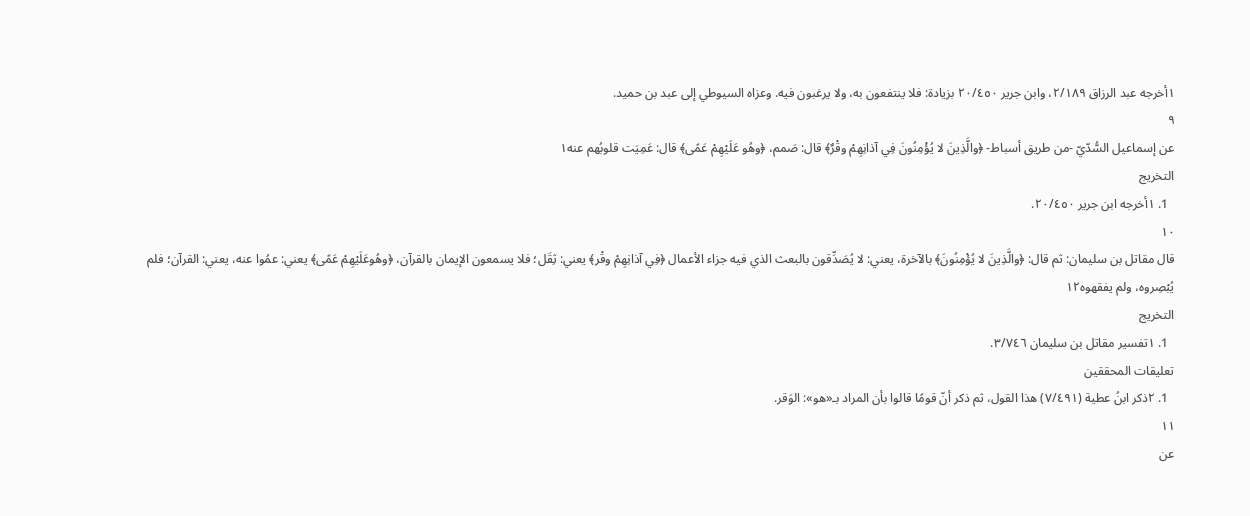١أخرجه عبد الرزاق ٢/١٨٩، وابن جرير ٢٠/٤٥٠ بزيادة: فلا ينتفعون به، ولا يرغبون فيه. وعزاه السيوطي إلى عبد بن حميد.
٩
عن إسماعيل السُّدّيّ -من طريق أسباط- ﴿والَّذِينَ لا يُؤْمِنُونَ فِي آذانِهِمْ وقْرٌ﴾ قال: صَمم، ﴿وهُو عَلَيْهِمْ عَمًى﴾ قال: عَمِيَت قلوبُهم عنه١
التخريج
  1. ١أخرجه ابن جرير ٢٠/٤٥٠.
١٠
قال مقاتل بن سليمان: ثم قال: ﴿والَّذِينَ لا يُؤْمِنُونَ﴾ بالآخرة، يعني: لا يُصَدِّقون بالبعث الذي فيه جزاء الأعمال ﴿فِي آذانِهِمْ وقْر﴾ يعني: ثِقَل؛ فلا يسمعون الإيمان بالقرآن، ﴿وهُوعَلَيْهِمْ عَمًى﴾ يعني: عمُوا عنه، يعني: القرآن؛ فلم يُبْصِروه، ولم يفقهوه١٢
التخريج
  1. ١تفسير مقاتل بن سليمان ٣/٧٤٦.
تعليقات المحققين
  1. ٢ذكر ابنُ عطية (٧/٤٩١) هذا القول، ثم ذكر أنّ قومًا قالوا بأن المراد بـ«هو»: الوَقر.
١١
عن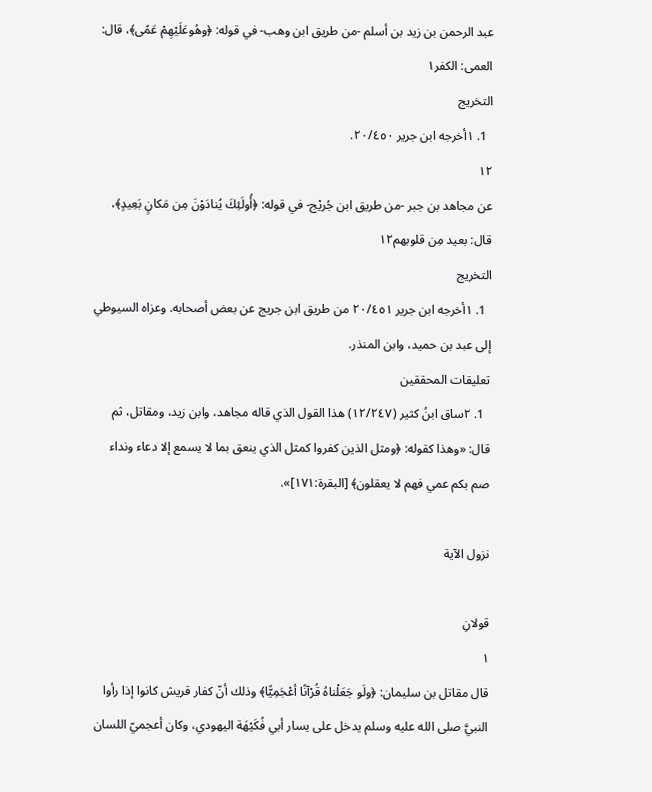عبد الرحمن بن زيد بن أسلم -من طريق ابن وهب- في قوله: ﴿وهُوعَلَيْهِمْ عَمًى﴾، قال: العمى: الكفر١
التخريج
  1. ١أخرجه ابن جرير ٢٠/٤٥٠.
١٢
عن مجاهد بن جبر -من طريق ابن جُريْج- في قوله: ﴿أُولَئِكَ يُنادَوْنَ مِن مَكانٍ بَعِيدٍ﴾، قال: بعيد مِن قلوبهم١٢
التخريج
  1. ١أخرجه ابن جرير ٢٠/٤٥١ من طريق ابن جريج عن بعض أصحابه. وعزاه السيوطي إلى عبد بن حميد، وابن المنذر.
تعليقات المحققين
  1. ٢ساق ابنُ كثير (١٢/٢٤٧) هذا القول الذي قاله مجاهد، وابن زيد، ومقاتل، ثم قال: «وهذا كقوله: ﴿ومثل الذين كفروا كمثل الذي ينعق بما لا يسمع إلا دعاء ونداء صم بكم عمي فهم لا يعقلون﴾ [البقرة:١٧١]».

نزول الآية

قولانِ
١
قال مقاتل بن سليمان: ﴿ولَو جَعَلْناهُ قُرْآنًا أعْجَمِيًّا﴾ وذلك أنّ كفار قريش كانوا إذا رأوا النبيَّ صلى الله عليه وسلم يدخل على يسار أبي فُكَيْهَة اليهودي، وكان أعجميّ اللسان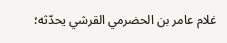غلام عامر بن الحضرمي القرشي يحدّثه؛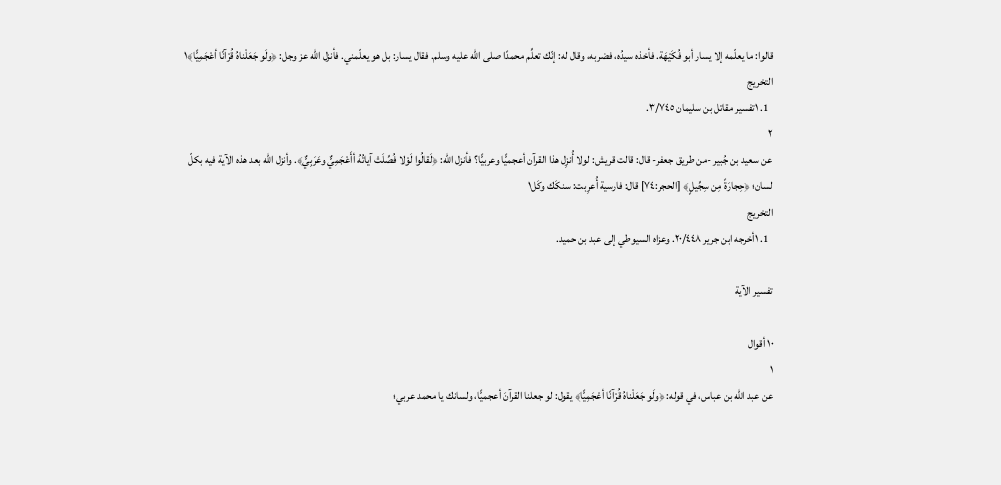قالوا: ما يعلّمه إلا يسار أبو فُكَيْهَة. فأخذه سيدُه، فضربه، وقال له: إنّك تعلِّم محمدًا صلى الله عليه وسلم. فقال يسار: بل هو يعلّمني. فأنزل الله عز وجل: ﴿ولَو جَعَلْناهُ قُرْآنًا أعْجَمِيًّا﴾١
التخريج
  1. ١تفسير مقاتل بن سليمان ٣/٧٤٥.
٢
عن سعيد بن جُبير -من طريق جعفر- قال: قالت قريش: لولا أُنزِل هذا القرآن أعجميًّا وعربيًّا؟ فأنزل الله: ﴿لَقالُوا لَوْلا فُصِّلَتْ آياتُهُ أأَعْجَمِيٌّ وعَرَبِيٌّ﴾. وأنزل الله بعد هذه الآية فيه بكلّ لسان؛ ﴿حِجارَةً مِن سِجِّيلٍ﴾ [الحجر:٧٤] قال: فارسية أُعرِبت: سنكَك وكَل١
التخريج
  1. ١أخرجه ابن جرير ٢٠/٤٤٨. وعزاه السيوطي إلى عبد بن حميد.

تفسير الآية

١٠ أقوال
١
عن عبد الله بن عباس، في قوله: ﴿ولَو جَعَلْناهُ قُرْآنًا أعْجَمِيًّا﴾ يقول: لو جعلنا القرآنَ أعجميًّا، ولسانك يا محمد عربي؛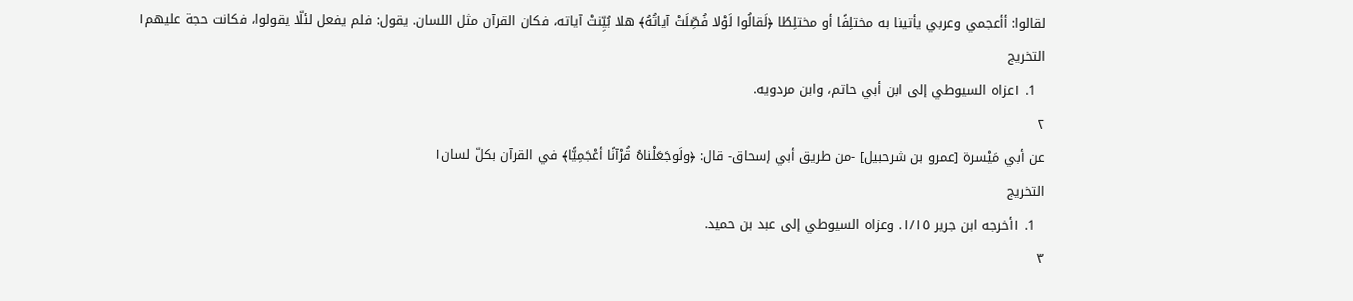لقالوا: أأعجمي وعربي يأتينا به مختلِفًا أو مختلِطًا ﴿لَقالُوا لَوْلا فُصِّلَتْ آياتُهُ﴾ هلا بُيِّنتْ آياته، فكان القرآن مثل اللسان. يقول: فلم يفعل لئلّا يقولوا، فكانت حجة عليهم١
التخريج
  1. ١عزاه السيوطي إلى ابن أبي حاتم، وابن مردويه.
٢
عن أبي مَيْسرة [عمرو بن شرحبيل] -من طريق أبي إسحاق- قال: ﴿ولَوجَعَلْناهُ قُرْآنًا أعْجَمِيًّا﴾ في القرآن بكلّ لسان١
التخريج
  1. ١أخرجه ابن جرير ١/١٥. وعزاه السيوطي إلى عبد بن حميد.
٣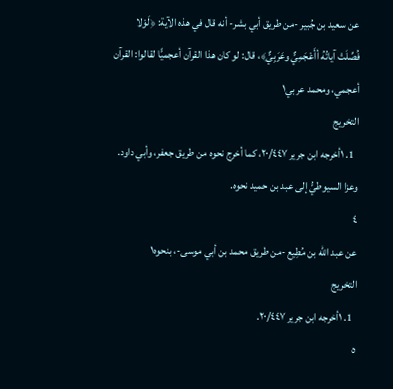عن سعيد بن جُبير -من طريق أبي بشر- أنه قال في هذه الآية: ﴿لَوْلا فُصِّلَتْ آياتُهُ أأَعْجَمِيٌّ وعَرَبِيٌّ﴾، قال: لو كان هذا القرآن أعجميًّا لقالوا: القرآن أعجمي، ومحمد عربي١
التخريج
  1. ١أخرجه ابن جرير ٢٠/٤٤٧، كما أخرج نحوه من طريق جعفر، وأبي داود. وعزا السيوطيُّ إلى عبد بن حميد نحوه.
٤
عن عبد الله بن مُطِيع -من طريق محمد بن أبي موسى-، بنحوه١
التخريج
  1. ١أخرجه ابن جرير ٢٠/٤٤٧.
٥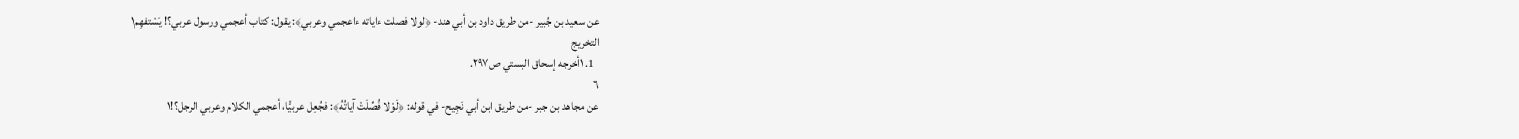عن سعيد بن جُبير -من طريق داود بن أبي هند- ﴿لولا فصلت ءاياته ءاعجمي وعربي﴾: يقول: كتاب أعجمي ورسول عربي؟! يَسْتفهِم١
التخريج
  1. ١أخرجه إسحاق البستي ص٢٩٧.
٦
عن مجاهد بن جبر -من طريق ابن أبي نَجِيح- في قوله: ﴿لَوْلا فُصِّلَتْ آياتُهُ﴾: فجُعِل عربيًّا، أعجمي الكلام وعربي الرجل؟!١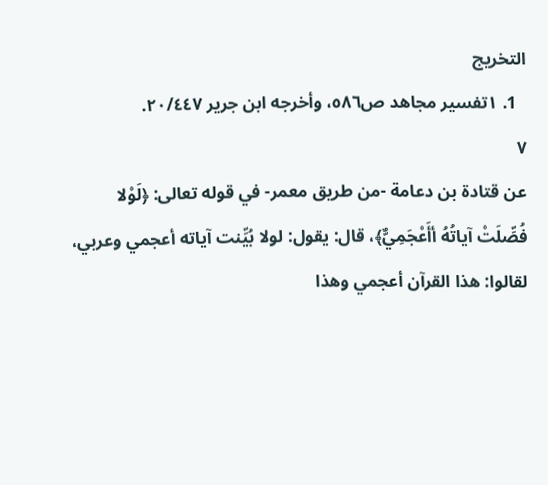التخريج
  1. ١تفسير مجاهد ص٥٨٦، وأخرجه ابن جرير ٢٠/٤٤٧.
٧
عن قتادة بن دعامة -من طريق معمر- في قوله تعالى: ﴿لَوْلا فُصِّلَتْ آياتُهُ أأَعْجَمِيٌّ﴾، قال: يقول: لولا بُيِّنت آياته أعجمي وعربي، لقالوا: هذا القرآن أعجمي وهذا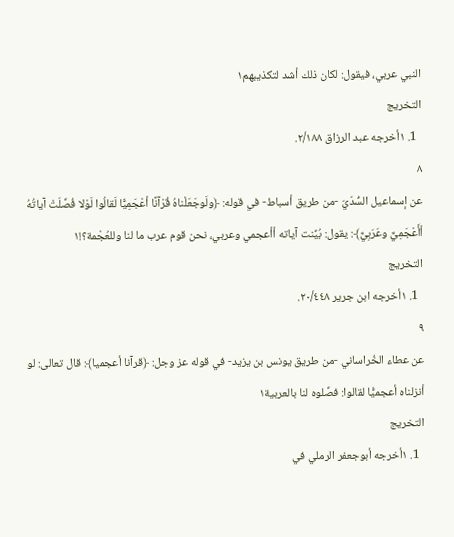النبي عربي، فيقول: لكان ذلك أشد لتكذيبهم١
التخريج
  1. ١أخرجه عبد الرزاق ٢/١٨٨.
٨
عن إسماعيل السُّدّيّ -من طريق أسباط- في قوله: ﴿ولَوجَعَلْناهُ قُرْآنًا أعْجَمِيًّا لَقالُوا لَوْلا فُصِّلَتْ آياتُهُ أأَعْجَمِيٌّ وعَرَبِيٌّ﴾: يقول: بُيِّنت آياته أأعجمي وعربي، نحن قوم عرب ما لنا وللعُجْمة؟!١
التخريج
  1. ١أخرجه ابن جرير ٢٠/٤٤٨.
٩
عن عطاء الخُراساني -من طريق يونس بن يزيد- في قوله عز وجل: ﴿قرآنا أعجميا﴾: قال تعالى: لو أنزلناه أعجميًّا لقالوا: فصِّلوه لنا بالعربية١
التخريج
  1. ١أخرجه أبوجعفر الرملي في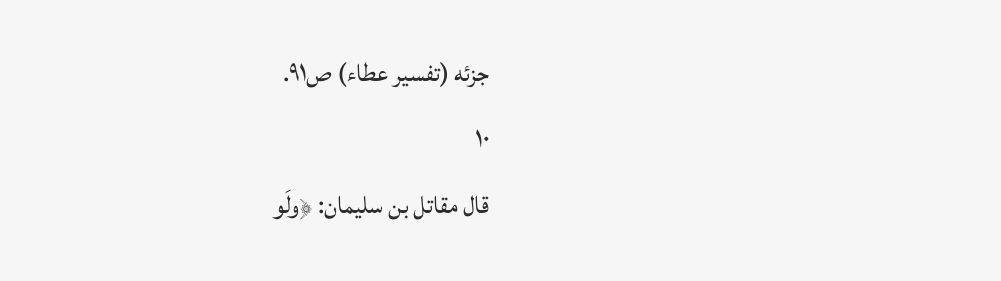جزئه (تفسير عطاء) ص٩١.
١٠
قال مقاتل بن سليمان: ﴿ولَو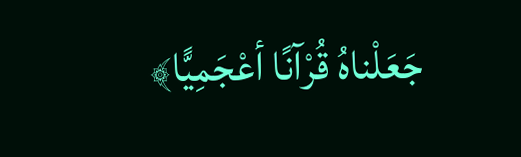جَعَلْناهُ قُرْآنًا أعْجَمِيًّا﴾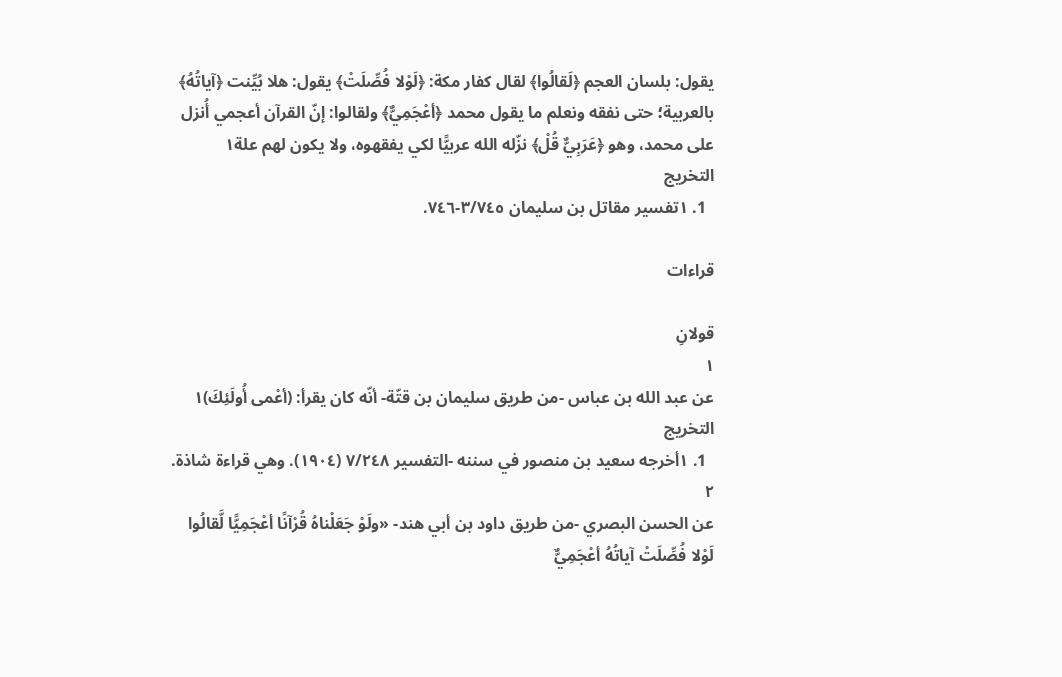يقول: بلسان العجم ﴿لَقالُوا﴾ لقال كفار مكة: ﴿لَوْلا فُصِّلَتْ﴾ يقول: هلا بُيِّنت ﴿آياتُهُ﴾ بالعربية؛ حتى نفقه ونعلم ما يقول محمد ﴿أعْجَمِيٌّ﴾ ولقالوا: إنّ القرآن أعجمي أُنزل على محمد، وهو ﴿عَرَبِيٌّ قُلْ﴾ نزّله الله عربيًّا لكي يفقهوه، ولا يكون لهم علة١
التخريج
  1. ١تفسير مقاتل بن سليمان ٣/٧٤٥-٧٤٦.

قراءات

قولانِ
١
عن عبد الله بن عباس -من طريق سليمان بن قتّة- أنّه كان يقرأ: (أعْمى أُولَئِكَ)١
التخريج
  1. ١أخرجه سعيد بن منصور في سننه -التفسير ٧/٢٤٨ (١٩٠٤). وهي قراءة شاذة.
٢
عن الحسن البصري -من طريق داود بن أبي هند- «ولَوْ جَعَلْناهُ قُرْآنًا أعْجَمِيًّا لَّقالُوا لَوْلا فُصِّلَتْ آياتُهُ أعْجَمِيٌّ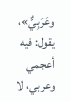وعَرَبِيٌّ»، يقول: فيه أعجمي وعربي، لا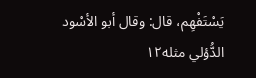يَسْتَفْهِم، قال: وقال أبو الأسْود الدُّؤلي مثله١٢